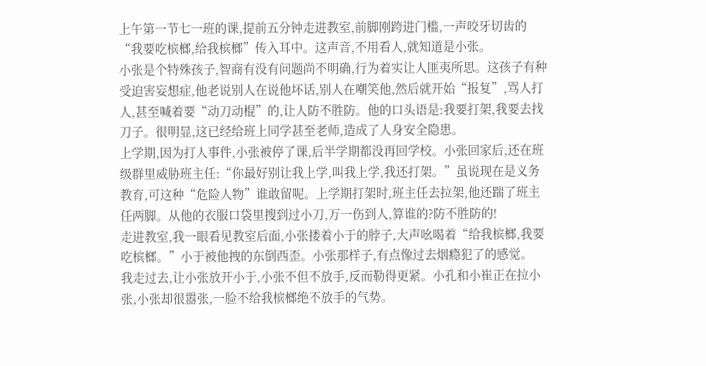上午第一节七一班的课,提前五分钟走进教室,前脚刚跨进门槛,一声咬牙切齿的“我要吃槟榔,给我槟榔”传入耳中。这声音,不用看人,就知道是小张。
小张是个特殊孩子,智商有没有问题尚不明确,行为着实让人匪夷所思。这孩子有种受迫害妄想症,他老说别人在说他坏话,别人在嘲笑他,然后就开始“报复”,骂人打人,甚至喊着要“动刀动棍”的,让人防不胜防。他的口头语是:我要打架,我要去找刀子。很明显,这已经给班上同学甚至老师,造成了人身安全隐患。
上学期,因为打人事件,小张被停了课,后半学期都没再回学校。小张回家后,还在班级群里威胁班主任:“你最好别让我上学,叫我上学,我还打架。”虽说现在是义务教育,可这种“危险人物”谁敢留呢。上学期打架时,班主任去拉架,他还踹了班主任两脚。从他的衣服口袋里搜到过小刀,万一伤到人,算谁的?防不胜防的!
走进教室,我一眼看见教室后面,小张搂着小于的脖子,大声吆喝着“给我槟榔,我要吃槟榔。”小于被他拽的东倒西歪。小张那样子,有点像过去烟瘾犯了的感觉。
我走过去,让小张放开小于,小张不但不放手,反而勒得更紧。小孔和小崔正在拉小张,小张却很嚣张,一脸不给我槟榔绝不放手的气势。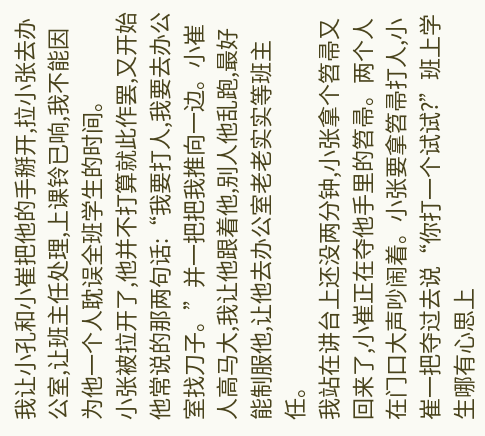我让小孔和小崔把他的手掰开,拉小张去办公室,让班主任处理,上课铃已响,我不能因为他一个人耽误全班学生的时间。
小张被拉开了,他并不打算就此作罢,又开始他常说的那两句话:“我要打人,我要去办公室找刀子。”并一把把我推向一边。小崔人高马大,我让他跟着他,别人他乱跑,最好能制服他,让他去办公室老老实实等班主任。
我站在讲台上还没两分钟,小张拿个笤帚又回来了,小崔正在夺他手里的笤帚。两个人在门口大声吵闹着。小张要拿笤帚打人,小崔一把夺过去说“你打一个试试?”班上学生哪有心思上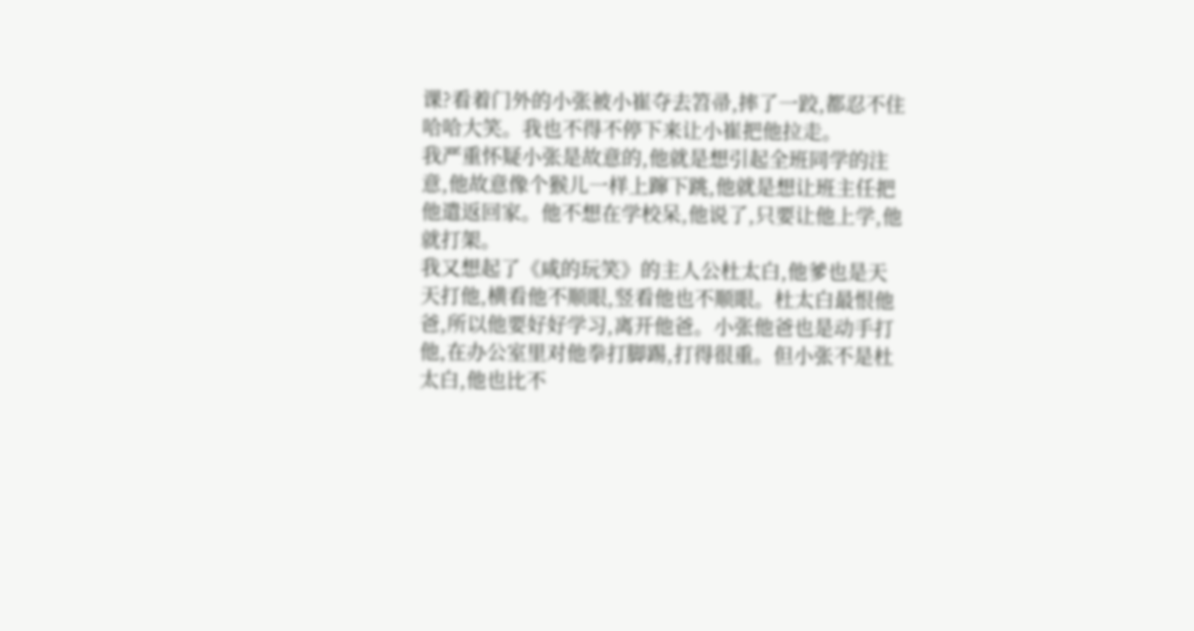课?看着门外的小张被小崔夺去笤帚,摔了一跤,都忍不住哈哈大笑。我也不得不停下来让小崔把他拉走。
我严重怀疑小张是故意的,他就是想引起全班同学的注意,他故意像个猴儿一样上蹿下跳,他就是想让班主任把他遣返回家。他不想在学校呆,他说了,只要让他上学,他就打架。
我又想起了《咸的玩笑》的主人公杜太白,他爹也是天天打他,横看他不顺眼,竖看他也不顺眼。杜太白最恨他爸,所以他要好好学习,离开他爸。小张他爸也是动手打他,在办公室里对他拳打脚踢,打得很重。但小张不是杜太白,他也比不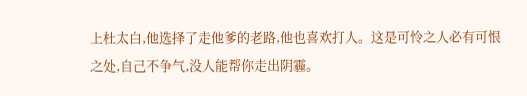上杜太白,他选择了走他爹的老路,他也喜欢打人。这是可怜之人必有可恨之处,自己不争气,没人能帮你走出阴霾。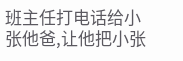班主任打电话给小张他爸,让他把小张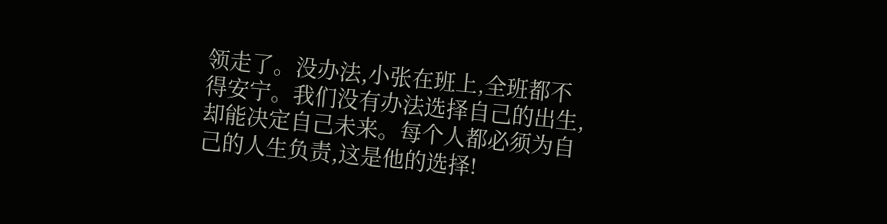领走了。没办法,小张在班上,全班都不得安宁。我们没有办法选择自己的出生,却能决定自己未来。每个人都必须为自己的人生负责,这是他的选择!